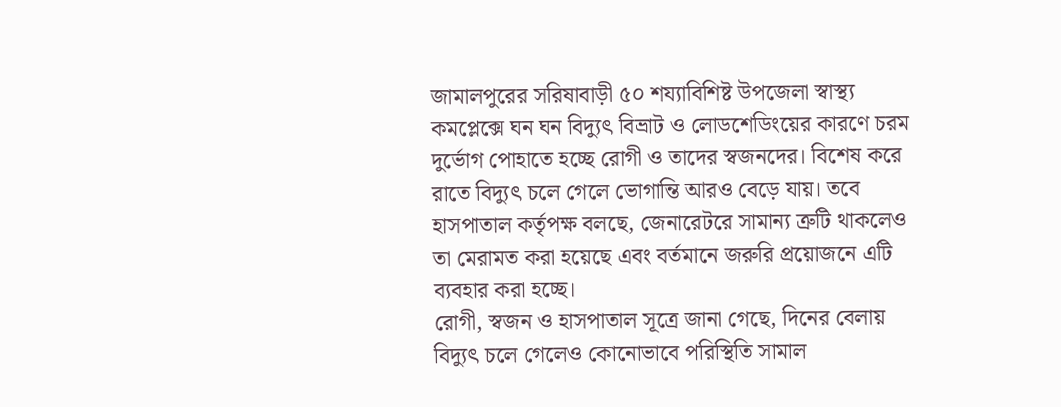জামালপুরের সরিষাবাড়ী ৫০ শয্যাবিশিষ্ট উপজেলা স্বাস্থ্য কমপ্লেক্সে ঘন ঘন বিদ্যুৎ বিভ্রাট ও লোডশেডিংয়ের কারণে চরম দুর্ভোগ পোহাতে হচ্ছে রোগী ও তাদের স্বজনদের। বিশেষ করে রাতে বিদ্যুৎ চলে গেলে ভোগান্তি আরও বেড়ে যায়। তবে হাসপাতাল কর্তৃপক্ষ বলছে, জেনারেটরে সামান্য ত্রুটি থাকলেও তা মেরামত করা হয়েছে এবং বর্তমানে জরুরি প্রয়োজনে এটি ব্যবহার করা হচ্ছে।
রোগী, স্বজন ও হাসপাতাল সূত্রে জানা গেছে, দিনের বেলায় বিদ্যুৎ চলে গেলেও কোনোভাবে পরিস্থিতি সামাল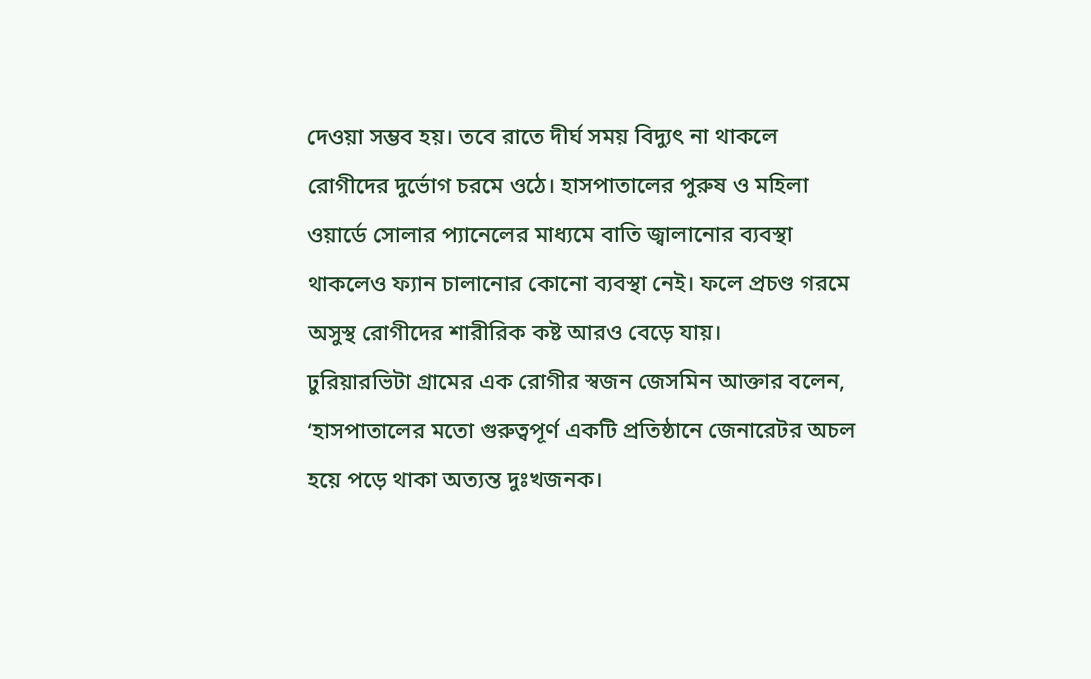দেওয়া সম্ভব হয়। তবে রাতে দীর্ঘ সময় বিদ্যুৎ না থাকলে রোগীদের দুর্ভোগ চরমে ওঠে। হাসপাতালের পুরুষ ও মহিলা ওয়ার্ডে সোলার প্যানেলের মাধ্যমে বাতি জ্বালানোর ব্যবস্থা থাকলেও ফ্যান চালানোর কোনো ব্যবস্থা নেই। ফলে প্রচণ্ড গরমে অসুস্থ রোগীদের শারীরিক কষ্ট আরও বেড়ে যায়।
ঢুরিয়ারভিটা গ্রামের এক রোগীর স্বজন জেসমিন আক্তার বলেন, ‘হাসপাতালের মতো গুরুত্বপূর্ণ একটি প্রতিষ্ঠানে জেনারেটর অচল হয়ে পড়ে থাকা অত্যন্ত দুঃখজনক।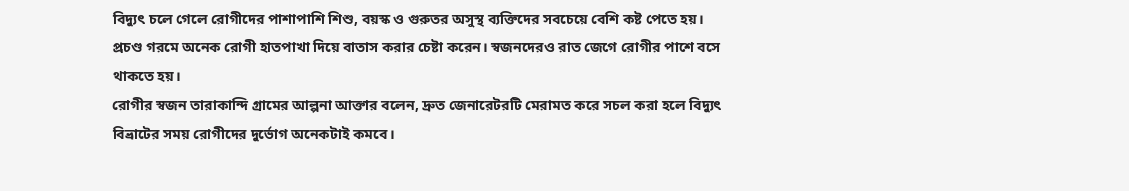বিদ্যুৎ চলে গেলে রোগীদের পাশাপাশি শিশু, বয়স্ক ও গুরুতর অসুস্থ ব্যক্তিদের সবচেয়ে বেশি কষ্ট পেতে হয়। প্রচণ্ড গরমে অনেক রোগী হাতপাখা দিয়ে বাতাস করার চেষ্টা করেন। স্বজনদেরও রাত জেগে রোগীর পাশে বসে থাকতে হয়।
রোগীর স্বজন তারাকান্দি গ্রামের আল্পনা আক্তার বলেন, দ্রুত জেনারেটরটি মেরামত করে সচল করা হলে বিদ্যুৎ বিভ্রাটের সময় রোগীদের দুর্ভোগ অনেকটাই কমবে।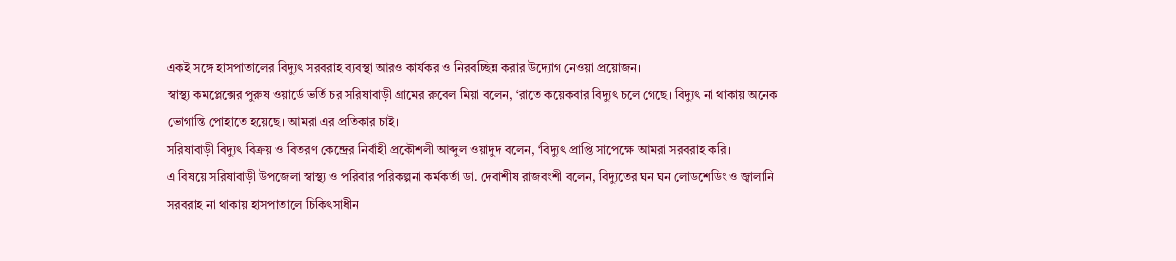একই সঙ্গে হাসপাতালের বিদ্যুৎ সরবরাহ ব্যবস্থা আরও কার্যকর ও নিরবচ্ছিন্ন করার উদ্যোগ নেওয়া প্রয়োজন।
স্বাস্থ্য কমপ্লেক্সের পুরুষ ওয়ার্ডে ভর্তি চর সরিষাবাড়ী গ্রামের রুবেল মিয়া বলেন, ‘রাতে কয়েকবার বিদ্যুৎ চলে গেছে। বিদ্যুৎ না থাকায় অনেক ভোগান্তি পোহাতে হয়েছে। আমরা এর প্রতিকার চাই।
সরিষাবাড়ী বিদ্যুৎ বিক্রয় ও বিতরণ কেন্দ্রের নির্বাহী প্রকৌশলী আব্দুল ওয়াদুদ বলেন, ‘বিদ্যুৎ প্রাপ্তি সাপেক্ষে আমরা সরবরাহ করি।
এ বিষয়ে সরিষাবাড়ী উপজেলা স্বাস্থ্য ও পরিবার পরিকল্পনা কর্মকর্তা ডা. দেবাশীষ রাজবংশী বলেন, বিদ্যুতের ঘন ঘন লোডশেডিং ও জ্বালানি সরবরাহ না থাকায় হাসপাতালে চিকিৎসাধীন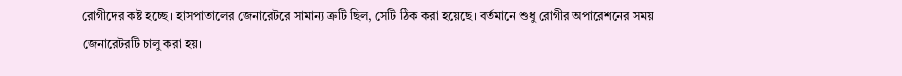রোগীদের কষ্ট হচ্ছে। হাসপাতালের জেনারেটরে সামান্য ত্রুটি ছিল, সেটি ঠিক করা হয়েছে। বর্তমানে শুধু রোগীর অপারেশনের সময় জেনারেটরটি চালু করা হয়।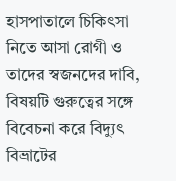হাসপাতালে চিকিৎসা নিতে আসা রোগী ও তাদের স্বজনদের দাবি, বিষয়টি গুরুত্বের সঙ্গে বিবেচনা করে বিদ্যুৎ বিভ্রাটের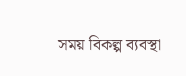সময় বিকল্প ব্যবস্থা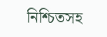নিশ্চিতসহ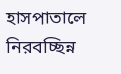হাসপাতালে নিরবচ্ছিন্ন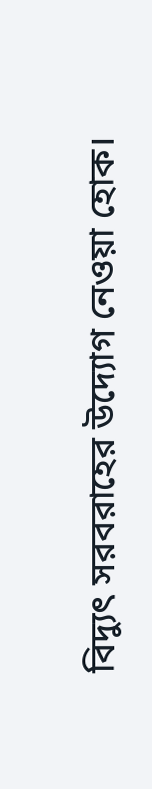বিদ্যুৎ সরবরাহের উদ্যোগ নেওয়া হোক।